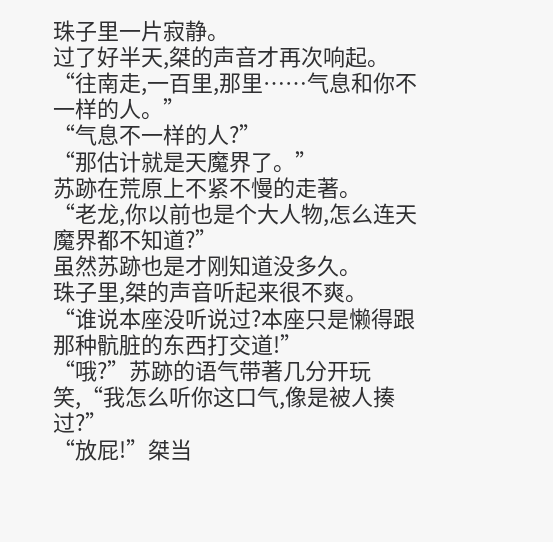珠子里一片寂静。
过了好半天,桀的声音才再次响起。
“往南走,一百里,那里……气息和你不一样的人。”
“气息不一样的人?”
“那估计就是天魔界了。”
苏跡在荒原上不紧不慢的走著。
“老龙,你以前也是个大人物,怎么连天魔界都不知道?”
虽然苏跡也是才刚知道没多久。
珠子里,桀的声音听起来很不爽。
“谁说本座没听说过?本座只是懒得跟那种骯脏的东西打交道!”
“哦?”苏跡的语气带著几分开玩笑,“我怎么听你这口气,像是被人揍过?”
“放屁!”桀当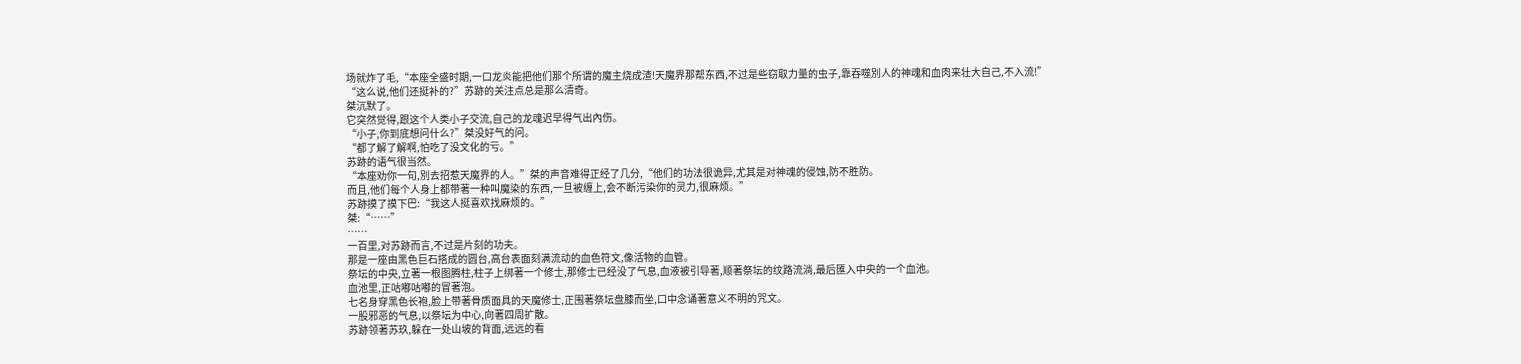场就炸了毛,“本座全盛时期,一口龙炎能把他们那个所谓的魔主烧成渣!天魔界那帮东西,不过是些窃取力量的虫子,靠吞噬別人的神魂和血肉来壮大自己,不入流!”
“这么说,他们还挺补的?”苏跡的关注点总是那么清奇。
桀沉默了。
它突然觉得,跟这个人类小子交流,自己的龙魂迟早得气出內伤。
“小子,你到底想问什么?”桀没好气的问。
“都了解了解啊,怕吃了没文化的亏。”
苏跡的语气很当然。
“本座劝你一句,別去招惹天魔界的人。”桀的声音难得正经了几分,“他们的功法很诡异,尤其是对神魂的侵蚀,防不胜防。
而且,他们每个人身上都带著一种叫魔染的东西,一旦被缠上,会不断污染你的灵力,很麻烦。”
苏跡摸了摸下巴:“我这人挺喜欢找麻烦的。”
桀:“……”
……
一百里,对苏跡而言,不过是片刻的功夫。
那是一座由黑色巨石搭成的圆台,高台表面刻满流动的血色符文,像活物的血管。
祭坛的中央,立著一根图腾柱,柱子上绑著一个修士,那修士已经没了气息,血液被引导著,顺著祭坛的纹路流淌,最后匯入中央的一个血池。
血池里,正咕嘟咕嘟的冒著泡。
七名身穿黑色长袍,脸上带著骨质面具的天魔修士,正围著祭坛盘膝而坐,口中念诵著意义不明的咒文。
一股邪恶的气息,以祭坛为中心,向著四周扩散。
苏跡领著苏玖,躲在一处山坡的背面,远远的看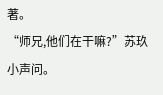著。
“师兄,他们在干嘛?”苏玖小声问。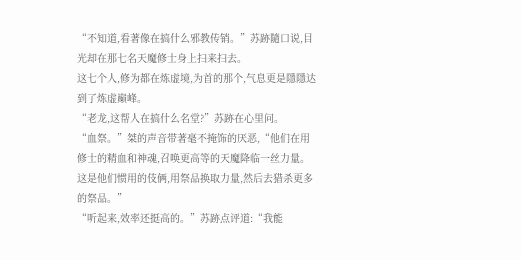“不知道,看著像在搞什么邪教传销。”苏跡隨口说,目光却在那七名天魔修士身上扫来扫去。
这七个人,修为都在炼虚境,为首的那个,气息更是隱隱达到了炼虚巔峰。
“老龙,这帮人在搞什么名堂?”苏跡在心里问。
“血祭。”桀的声音带著毫不掩饰的厌恶,“他们在用修士的精血和神魂,召唤更高等的天魔降临一丝力量。这是他们惯用的伎俩,用祭品换取力量,然后去猎杀更多的祭品。”
“听起来,效率还挺高的。”苏跡点评道:“我能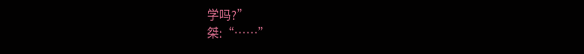学吗?”
桀:“……”